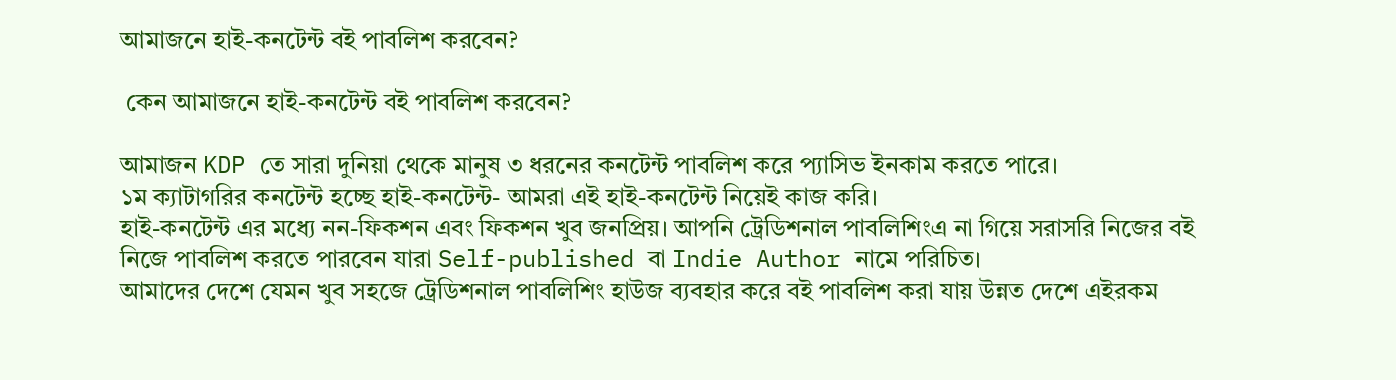আমাজনে হাই-কনটেন্ট বই পাবলিশ করবেন?

 কেন আমাজনে হাই-কনটেন্ট বই পাবলিশ করবেন?

আমাজন KDP তে সারা দুনিয়া থেকে মানুষ ৩ ধরনের কনটেন্ট পাবলিশ করে প্যাসিভ ইনকাম করতে পারে।
১ম ক্যাটাগরির কনটেন্ট হচ্ছে হাই-কনটেন্ট- আমরা এই হাই-কনটেন্ট নিয়েই কাজ করি।
হাই-কনটেন্ট এর মধ্যে নন-ফিকশন এবং ফিকশন খুব জনপ্রিয়। আপনি ট্রেডিশনাল পাবলিশিংএ না গিয়ে সরাসরি নিজের বই নিজে পাবলিশ করতে পারবেন যারা Self-published বা Indie Author নামে পরিচিত।
আমাদের দেশে যেমন খুব সহজে ট্রেডিশনাল পাবলিশিং হাউজ ব্যবহার করে বই পাবলিশ করা যায় উন্নত দেশে এইরকম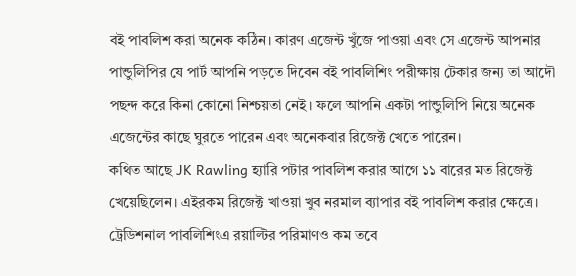বই পাবলিশ করা অনেক কঠিন। কারণ এজেন্ট খুঁজে পাওয়া এবং সে এজেন্ট আপনার পান্ডুলিপির যে পার্ট আপনি পড়তে দিবেন বই পাবলিশিং পরীক্ষায় টেকার জন্য তা আদৌ পছন্দ করে কিনা কোনো নিশ্চয়তা নেই। ফলে আপনি একটা পান্ডুলিপি নিয়ে অনেক এজেন্টের কাছে ঘুরতে পারেন এবং অনেকবার রিজেক্ট খেতে পারেন।
কথিত আছে JK Rawling হ্যারি পটার পাবলিশ করার আগে ১১ বারের মত রিজেক্ট খেয়েছিলেন। এইরকম রিজেক্ট খাওয়া খুব নরমাল ব্যাপার বই পাবলিশ করার ক্ষেত্রে।
ট্রেডিশনাল পাবলিশিংএ রয়াল্টির পরিমাণও কম তবে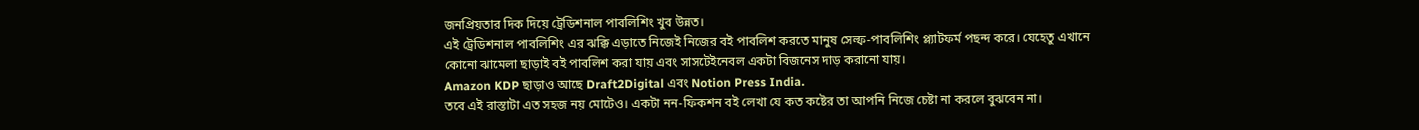জনপ্রিয়তার দিক দিয়ে ট্রেডিশনাল পাবলিশিং খুব উন্নত।
এই ট্রেডিশনাল পাবলিশিং এর ঝক্কি এড়াতে নিজেই নিজের বই পাবলিশ করতে মানুষ সেল্ফ-পাবলিশিং প্ল্যাটফর্ম পছন্দ করে। যেহেতু এখানে কোনো ঝামেলা ছাড়াই বই পাবলিশ করা যায় এবং সাসটেইনেবল একটা বিজনেস দাড় করানো যায়।
Amazon KDP ছাড়াও আছে Draft2Digital এবং Notion Press India.
তবে এই রাস্তাটা এত সহজ নয় মোটেও। একটা নন-ফিকশন বই লেখা যে কত কষ্টের তা আপনি নিজে চেষ্টা না করলে বুঝবেন না।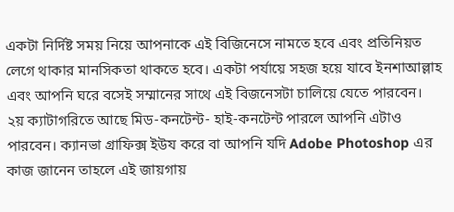একটা নির্দিষ্ট সময় নিয়ে আপনাকে এই বিজিনেসে নামতে হবে এবং প্রতিনিয়ত লেগে থাকার মানসিকতা থাকতে হবে। একটা পর্যায়ে সহজ হয়ে যাবে ইনশাআল্লাহ এবং আপনি ঘরে বসেই সম্মানের সাথে এই বিজনেসটা চালিয়ে যেতে পারবেন।
২য় ক্যাটাগরিতে আছে মিড-কনটেন্ট- হাই-কনটেন্ট পারলে আপনি এটাও পারবেন। ক্যানভা গ্রাফিক্স ইউয করে বা আপনি যদি Adobe Photoshop এর কাজ জানেন তাহলে এই জায়গায়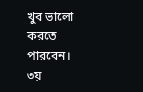খুব ভালো করতে পারবেন।
৩য়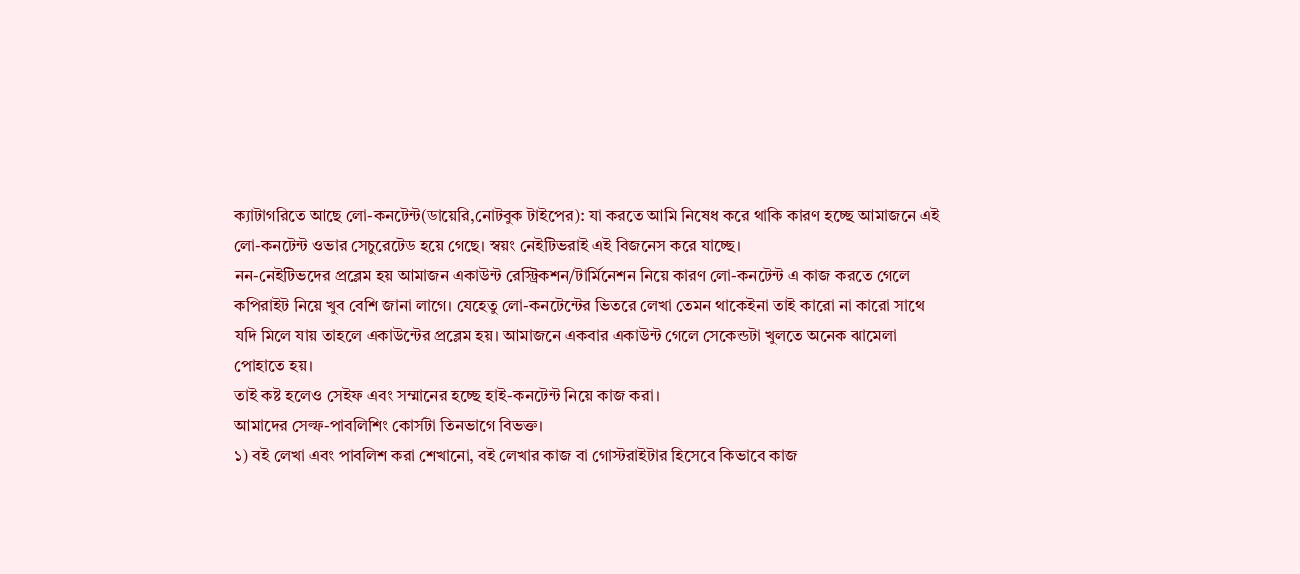ক্যাটাগরিতে আছে লো-কনটেন্ট(ডায়েরি,নোটবুক টাইপের): যা করতে আমি নিষেধ করে থাকি কারণ হচ্ছে আমাজনে এই লো-কনটেন্ট ওভার সেচুরেটেড হয়ে গেছে। স্বয়ং নেইটিভরাই এই বিজনেস করে যাচ্ছে।
নন-নেইটিভদের প্রব্লেম হয় আমাজন একাউন্ট রেস্ট্রিকশন/টার্মিনেশন নিয়ে কারণ লো-কনটেন্ট এ কাজ করতে গেলে কপিরাইট নিয়ে খুব বেশি জানা লাগে। যেহেতু লো-কনটেন্টের ভিতরে লেখা তেমন থাকেইনা তাই কারো না কারো সাথে যদি মিলে যায় তাহলে একাউন্টের প্রব্লেম হয়। আমাজনে একবার একাউন্ট গেলে সেকেন্ডটা খুলতে অনেক ঝামেলা পোহাতে হয়।
তাই কষ্ট হলেও সেইফ এবং সম্মানের হচ্ছে হাই-কনটেন্ট নিয়ে কাজ করা।
আমাদের সেল্ফ-পাবলিশিং কোর্সটা তিনভাগে বিভক্ত।
১) বই লেখা এবং পাবলিশ করা শেখানো, বই লেখার কাজ বা গোস্টরাইটার হিসেবে কিভাবে কাজ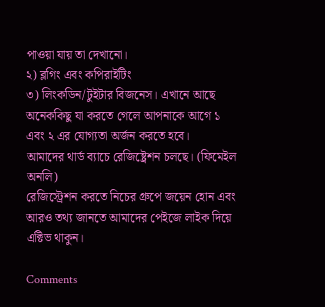পাওয়া যায় তা দেখানো।
২) ব্লগিং এবং কপিরাইটিং
৩) লিংকডিন/টুইটার বিজনেস। এখানে আছে অনেককিছু যা করতে গেলে আপনাকে আগে ১ এবং ২ এর যোগ্যতা অর্জন করতে হবে।
আমাদের থার্ড ব্যাচে রেজিষ্ট্রেশন চলছে। (ফিমেইল অনলি)
রেজিস্ট্রেশন করতে নিচের গ্রুপে জয়েন হোন এবং আরও তথ্য জানতে আমাদের পেইজে লাইক দিয়ে এক্টিভ থাকুন।

Comments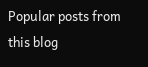Popular posts from this blog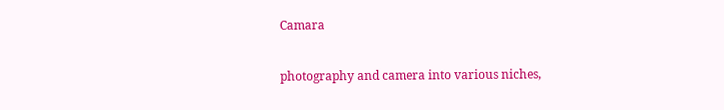Camara

photography and camera into various niches,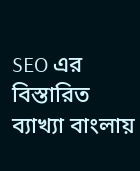SEO এর বিস্তারিত ব্যাখ্যা বাংলায়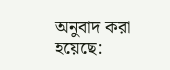অনুবাদ করা হয়েছে: